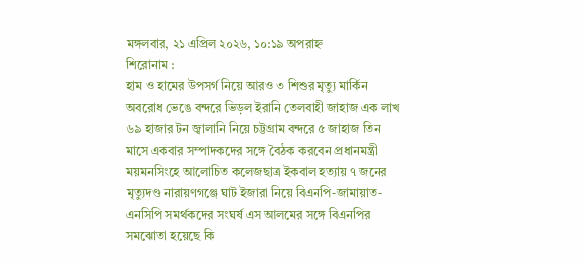মঙ্গলবার, ২১ এপ্রিল ২০২৬, ১০:১৯ অপরাহ্ন
শিরোনাম :
হাম ও হামের উপসর্গ নিয়ে আরও ৩ শিশুর মৃত্যু মার্কিন অবরোধ ভেঙে বন্দরে ভিড়ল ইরানি তেলবাহী জাহাজ এক লাখ ৬৯ হাজার টন জ্বালানি নিয়ে চট্টগ্রাম বন্দরে ৫ জাহাজ তিন মাসে একবার সম্পাদকদের সঙ্গে বৈঠক করবেন প্রধানমন্ত্রী ময়মনসিংহে আলোচিত কলেজছাত্র ইকবাল হত্যায় ৭ জনের মৃত্যুদণ্ড নারায়ণগঞ্জে ঘাট ইজারা নিয়ে বিএনপি-জামায়াত-এনসিপি সমর্থকদের সংঘর্ষ এস আলমের সঙ্গে বিএনপির সমঝোতা হয়েছে কি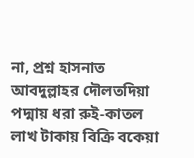না, প্রশ্ন হাসনাত আবদুল্লাহর দৌলতদিয়া পদ্মায় ধরা রুই-কাতল লাখ টাকায় বিক্রি বকেয়া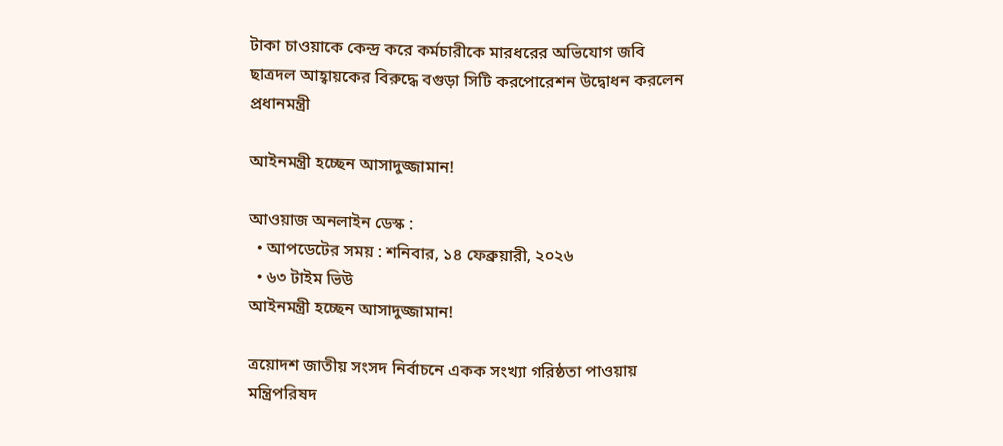টাকা চাওয়াকে কেন্দ্র করে কর্মচারীকে মারধরের অভিযোগ জবি ছাত্রদল আহ্বায়কের বিরুদ্ধে বগুড়া সিটি করপোরেশন উদ্বোধন করলেন প্রধানমন্ত্রী

আইনমন্ত্রী হচ্ছেন আসাদুজ্জামান!

আওয়াজ অনলাইন ডেস্ক :
  • আপডেটের সময় : শনিবার, ১৪ ফেব্রুয়ারী, ২০২৬
  • ৬৩ টাইম ভিউ
আইনমন্ত্রী হচ্ছেন আসাদুজ্জামান!

ত্রয়োদশ জাতীয় সংসদ নির্বাচনে একক সংখ্যা গরিষ্ঠতা পাওয়ায় মন্ত্রিপরিষদ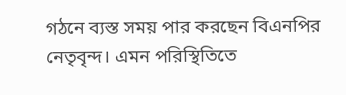গঠনে ব্যস্ত সময় পার করছেন বিএনপির নেতৃবৃন্দ। এমন পরিস্থিতিতে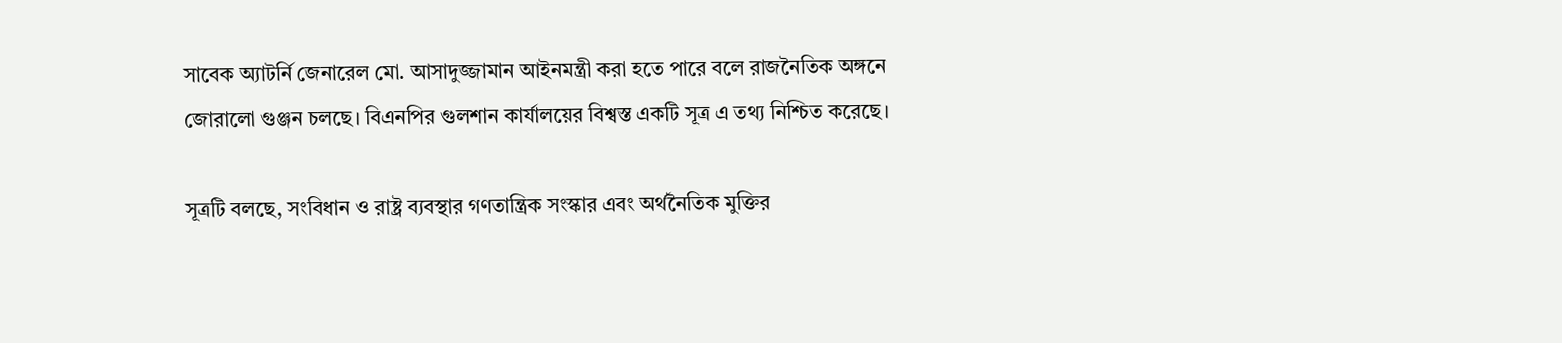সাবেক অ্যাটর্নি জেনারেল মো. আসাদুজ্জামান আইনমন্ত্রী করা হতে পারে বলে রাজনৈতিক অঙ্গনে জোরালো গুঞ্জন চলছে। বিএনপির গুলশান কার্যালয়ের বিশ্বস্ত একটি সূত্র এ তথ্য নিশ্চিত করেছে।

সূত্রটি বলছে, সংবিধান ও রাষ্ট্র ব্যবস্থার গণতান্ত্রিক সংস্কার এবং অর্থনৈতিক মুক্তির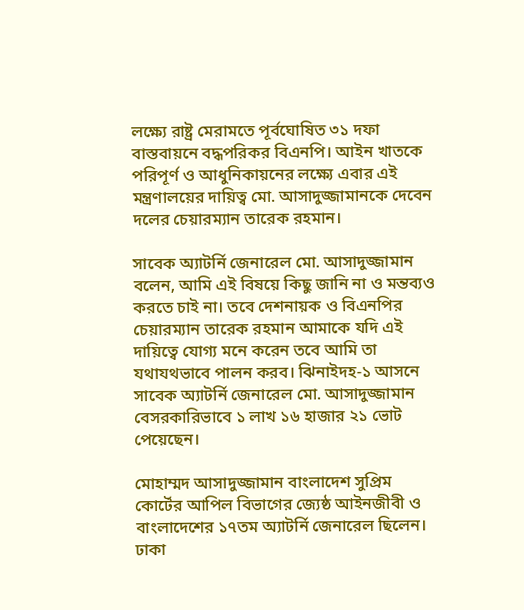লক্ষ্যে রাষ্ট্র মেরামতে পূর্বঘোষিত ৩১ দফা বাস্তবায়নে বদ্ধপরিকর বিএনপি। আইন খাতকে পরিপূর্ণ ও আধুনিকায়নের লক্ষ্যে এবার এই মন্ত্রণালয়ের দায়িত্ব মো. আসাদুজ্জামানকে দেবেন দলের চেয়ারম্যান তারেক রহমান।

সাবেক অ্যাটর্নি জেনারেল মো. আসাদুজ্জামান বলেন, আমি এই বিষয়ে কিছু জানি না ও মন্তব্যও করতে চাই না। তবে দেশনায়ক ও বিএনপির চেয়ারম্যান তারেক রহমান আমাকে যদি এই দায়িত্বে যোগ্য মনে করেন তবে আমি তা যথাযথভাবে পালন করব। ঝিনাইদহ-১ আসনে সাবেক অ্যাটর্নি জেনারেল মো. আসাদুজ্জামান বেসরকারিভাবে ১ লাখ ১৬ হাজার ২১ ভোট পেয়েছেন।

মোহাম্মদ আসাদুজ্জামান বাংলাদেশ সুপ্রিম কোর্টের আপিল বিভাগের জ্যেষ্ঠ আইনজীবী ও বাংলাদেশের ১৭তম অ্যাটর্নি জেনারেল ছিলেন। ঢাকা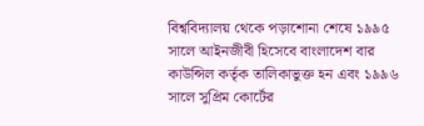বিশ্ববিদ্যালয় থেকে পড়াশোনা শেষে ১৯৯৫ সালে আইনজীবী হিসেবে বাংলাদেশ বার কাউন্সিল কর্তৃক তালিকাভুক্ত হন এবং ১৯৯৬ সালে সুপ্রিম কোর্টের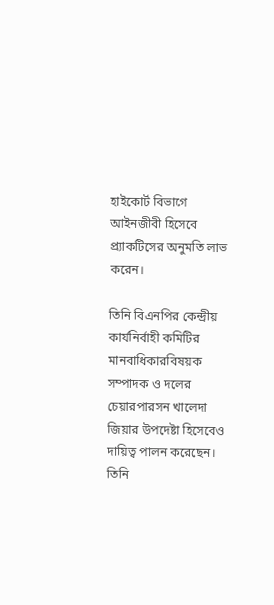হাইকোর্ট বিভাগে আইনজীবী হিসেবে প্র্যাকটিসের অনুমতি লাভ করেন।

তিনি বিএনপির কেন্দ্রীয় কার্যনির্বাহী কমিটির মানবাধিকারবিষয়ক সম্পাদক ও দলের চেয়ারপারসন খালেদা জিয়ার উপদেষ্টা হিসেবেও দায়িত্ব পালন করেছেন। তিনি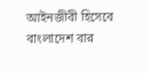আইনজীবী হিসেবে বাংলাদেশ বার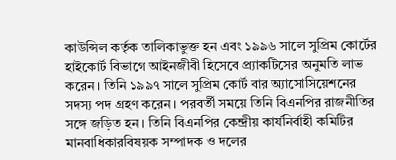কাউন্সিল কর্তৃক তালিকাভুক্ত হন এবং ১৯৯৬ সালে সুপ্রিম কোর্টের হাইকোর্ট বিভাগে আইনজীবী হিসেবে প্র্যাকটিসের অনুমতি লাভ করেন। তিনি ১৯৯৭ সালে সুপ্রিম কোর্ট বার অ্যাসোসিয়েশনের সদস্য পদ গ্রহণ করেন। পরবর্তী সময়ে তিনি বিএনপির রাজনীতির সঙ্গে জড়িত হন। তিনি বিএনপির কেন্দ্রীয় কার্যনির্বাহী কমিটির মানবাধিকারবিষয়ক সম্পাদক ও দলের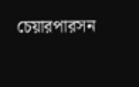চেয়ারপারসন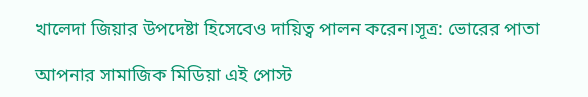খালেদা জিয়ার উপদেষ্টা হিসেবেও দায়িত্ব পালন করেন।সূত্র: ভোরের পাতা

আপনার সামাজিক মিডিয়া এই পোস্ট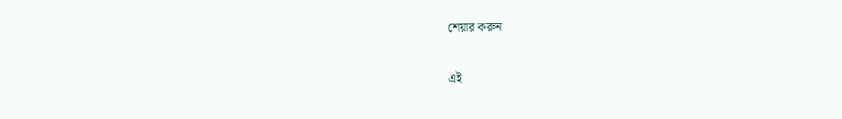শেয়ার করুন

এই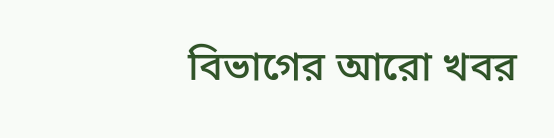বিভাগের আরো খবর